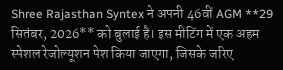Shree Rajasthan Syntex ने अपनी 46वीं AGM **29 सितंबर, 2026** को बुलाई है। इस मीटिंग में एक अहम स्पेशल रेजोल्यूशन पेश किया जाएगा, जिसके जरिए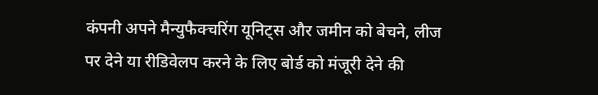कंपनी अपने मैन्युफैक्चरिंग यूनिट्स और जमीन को बेचने, लीज पर देने या रीडिवेलप करने के लिए बोर्ड को मंजूरी देने की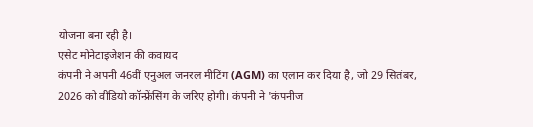योजना बना रही है।
एसेट मोनेटाइजेशन की कवायद
कंपनी ने अपनी 46वीं एनुअल जनरल मीटिंग (AGM) का एलान कर दिया है, जो 29 सितंबर, 2026 को वीडियो कॉन्फ्रेंसिंग के जरिए होगी। कंपनी ने 'कंपनीज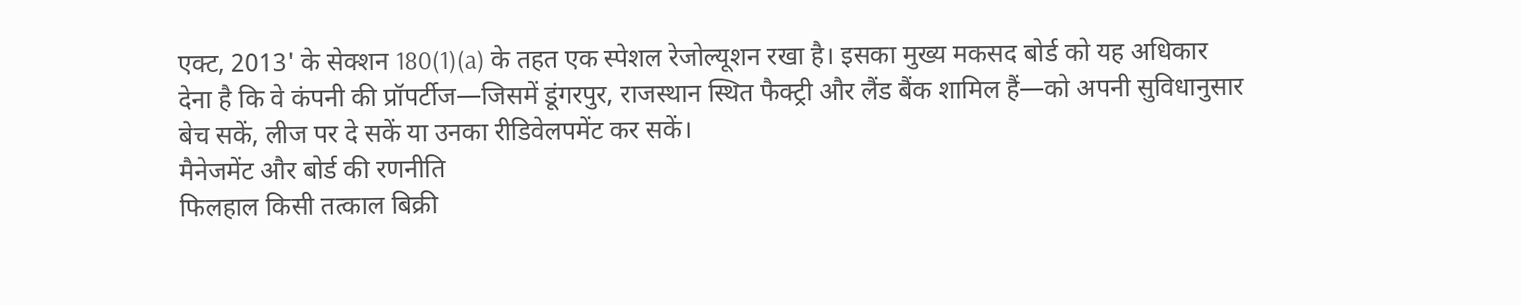एक्ट, 2013' के सेक्शन 180(1)(a) के तहत एक स्पेशल रेजोल्यूशन रखा है। इसका मुख्य मकसद बोर्ड को यह अधिकार देना है कि वे कंपनी की प्रॉपर्टीज—जिसमें डूंगरपुर, राजस्थान स्थित फैक्ट्री और लैंड बैंक शामिल हैं—को अपनी सुविधानुसार बेच सकें, लीज पर दे सकें या उनका रीडिवेलपमेंट कर सकें।
मैनेजमेंट और बोर्ड की रणनीति
फिलहाल किसी तत्काल बिक्री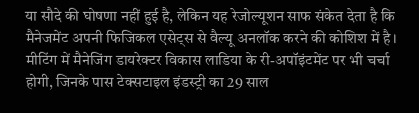या सौदे की घोषणा नहीं हुई है, लेकिन यह रेजोल्यूशन साफ संकेत देता है कि मैनेजमेंट अपनी फिजिकल एसेट्स से वैल्यू अनलॉक करने की कोशिश में है। मीटिंग में मैनेजिंग डायरेक्टर विकास लाडिया के री-अपॉइंटमेंट पर भी चर्चा होगी, जिनके पास टेक्सटाइल इंडस्ट्री का 29 साल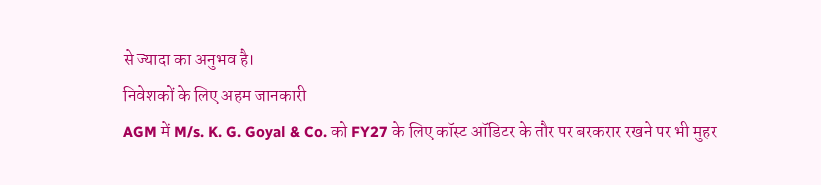से ज्यादा का अनुभव है।
निवेशकों के लिए अहम जानकारी
AGM में M/s. K. G. Goyal & Co. को FY27 के लिए कॉस्ट ऑडिटर के तौर पर बरकरार रखने पर भी मुहर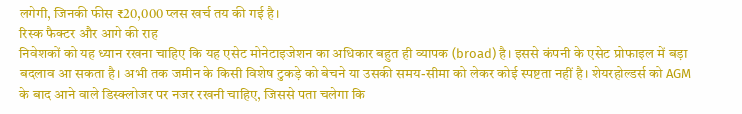लगेगी, जिनकी फीस ₹20,000 प्लस खर्च तय की गई है।
रिस्क फैक्टर और आगे की राह
निवेशकों को यह ध्यान रखना चाहिए कि यह एसेट मोनेटाइजेशन का अधिकार बहुत ही व्यापक (broad) है। इससे कंपनी के एसेट प्रोफाइल में बड़ा बदलाव आ सकता है। अभी तक जमीन के किसी विशेष टुकड़े को बेचने या उसकी समय-सीमा को लेकर कोई स्पष्टता नहीं है। शेयरहोल्डर्स को AGM के बाद आने वाले डिस्क्लोजर पर नजर रखनी चाहिए, जिससे पता चलेगा कि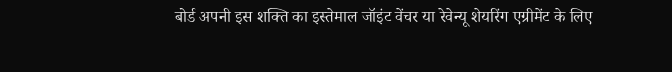बोर्ड अपनी इस शक्ति का इस्तेमाल जॉइंट वेंचर या रेवेन्यू शेयरिंग एग्रीमेंट के लिए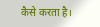कैसे करता है।